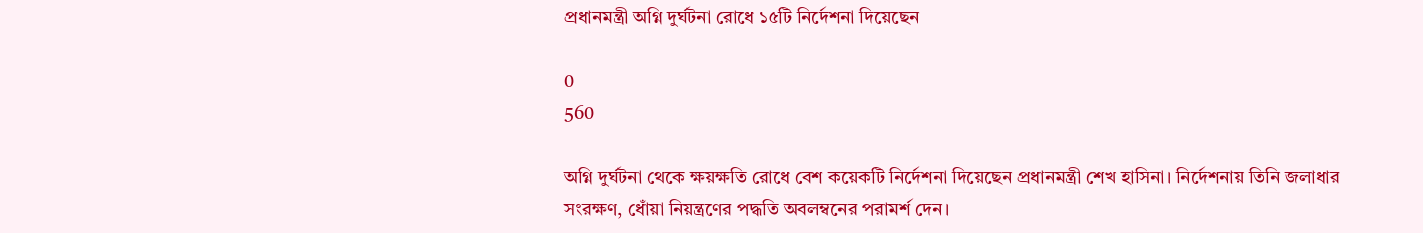প্রধানমন্ত্রী অগ্নি দুর্ঘটনা রোধে ১৫টি নির্দেশনা দিয়েছেন

0
560

অগ্নি দুর্ঘটনা থেকে ক্ষয়ক্ষতি রোধে বেশ কয়েকটি নির্দেশনা দিয়েছেন প্রধানমন্ত্রী শেখ হাসিনা। নির্দেশনায় তিনি জলাধার সংরক্ষণ, ধোঁয়া নিয়ন্ত্রণের পদ্ধতি অবলম্বনের পরামর্শ দেন।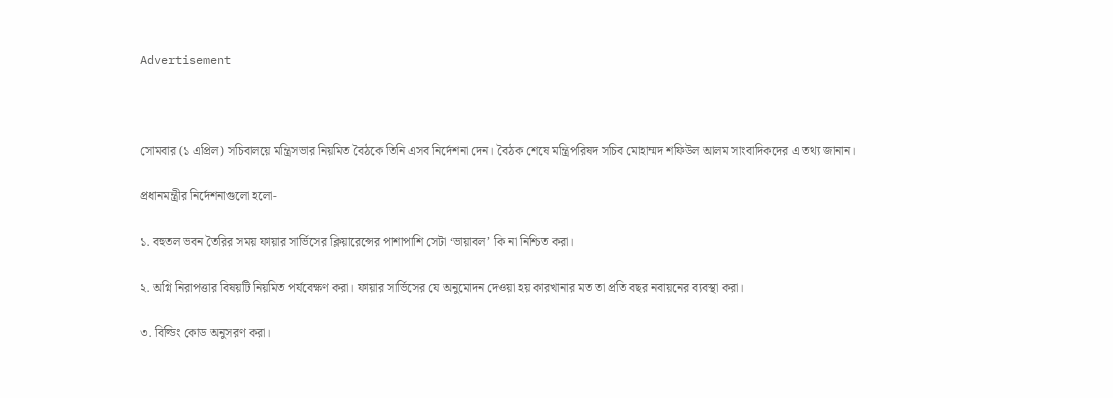Advertisement



সোমবার (১ এপ্রিল) সচিবালয়ে মন্ত্রিসভার নিয়মিত বৈঠকে তিনি এসব নির্দেশনা দেন। বৈঠক শেষে মন্ত্রিপরিষদ সচিব মোহাম্মদ শফিউল আলম সাংবাদিকদের এ তথ্য জানান।

প্রধানমন্ত্রীর নির্দেশনাগুলো হলো-

১. বহুতল ভবন তৈরির সময় ফায়ার সার্ভিসের ক্লিয়ারেন্সের পাশাপাশি সেটা ‘ভায়াবল’ কি না নিশ্চিত করা।

২. অগ্নি নিরাপত্তার বিষয়টি নিয়মিত পর্যবেক্ষণ করা। ফায়ার সার্ভিসের যে অনুমোদন দেওয়া হয় কারখানার মত তা প্রতি বছর নবায়নের ব্যবস্থা করা।

৩. বিল্ডিং কোড অনুসরণ করা।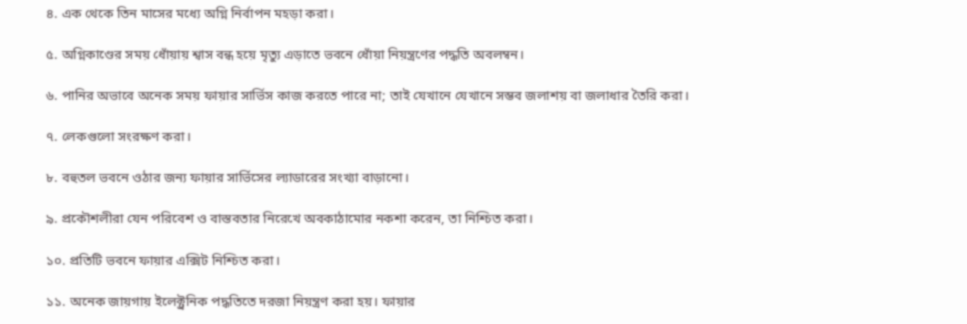৪. এক থেকে তিন মাসের মধ্যে অগ্নি নির্বাপন মহড়া করা।

৫. অগ্নিকাণ্ডের সময় ধোঁয়ায় শ্বাস বন্ধ হয়ে মৃত্যু এড়াতে ভবনে ধোঁয়া নিয়ন্ত্রণের পদ্ধতি অবলম্বন।

৬. পানির অভাবে অনেক সময় ফায়ার সার্ভিস কাজ করতে পারে না; তাই যেখানে যেখানে সম্ভব জলাশয় বা জলাধার তৈরি করা।

৭. লেকগুলো সংরক্ষণ করা।

৮. বহুতল ভবনে ওঠার জন্য ফায়ার সার্ভিসের ল্যাডারের সংখ্যা বাড়ানো।

৯. প্রকৌশলীরা যেন পরিবেশ ও বাস্তবতার নিরেখে অবকাঠামোর নকশা করেন, তা নিশ্চিত করা।

১০. প্রতিটি ভবনে ফায়ার এক্সিট নিশ্চিত করা।

১১. অনেক জায়গায় ইলেক্ট্রনিক পদ্ধতিতে দরজা নিয়ন্ত্রণ করা হয়। ফায়ার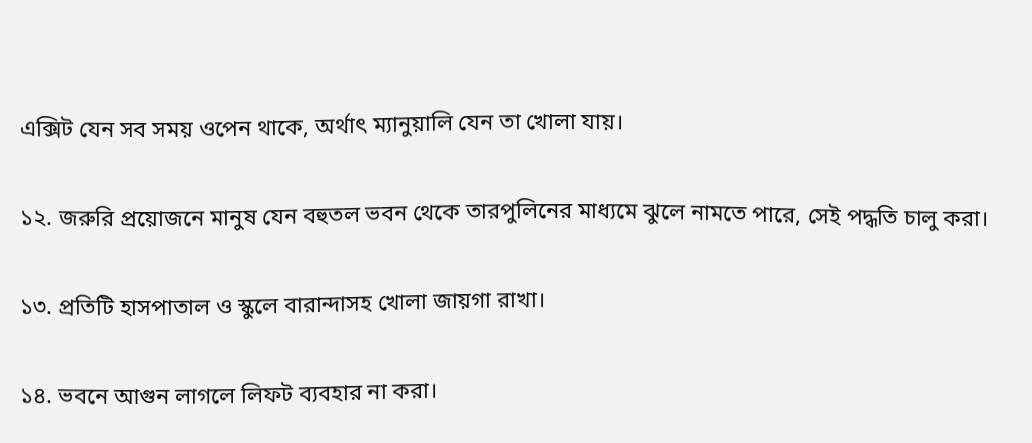এক্সিট যেন সব সময় ওপেন থাকে, অর্থাৎ ম্যানুয়ালি যেন তা খোলা যায়।

১২. জরুরি প্রয়োজনে মানুষ যেন বহুতল ভবন থেকে তারপুলিনের মাধ্যমে ঝুলে নামতে পারে, সেই পদ্ধতি চালু করা।

১৩. প্রতিটি হাসপাতাল ও স্কুলে বারান্দাসহ খোলা জায়গা রাখা।

১৪. ভবনে আগুন লাগলে লিফট ব্যবহার না করা।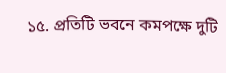১৫. প্রতিটি ভবনে কমপক্ষে দুটি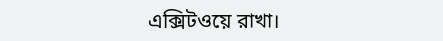এক্সিটওয়ে রাখা।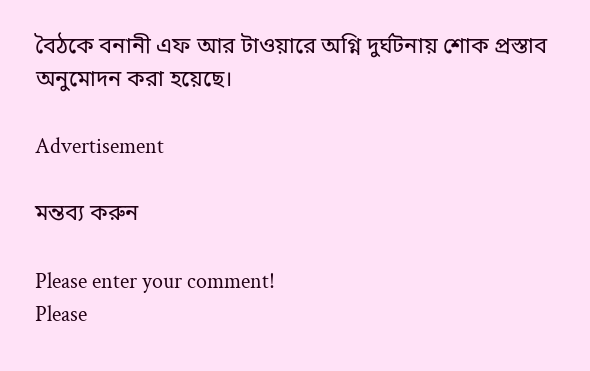বৈঠকে বনানী এফ আর টাওয়ারে অগ্নি দুর্ঘটনায় শোক প্রস্তাব অনুমোদন করা হয়েছে।

Advertisement

মন্তব্য করুন

Please enter your comment!
Please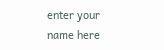enter your name here